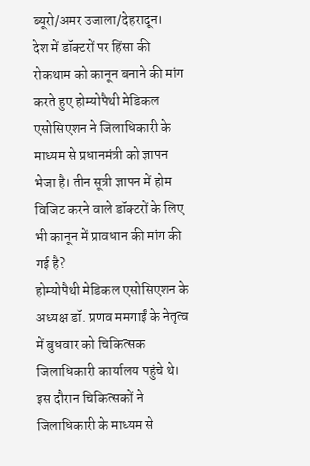ब्यूरो/अमर उजाला/देहरादून।
देश में डॉक्टरों पर हिंसा की रोकथाम को कानून बनाने की मांग करते हुए होम्योपैथी मेडिकल एसोसिएशन ने जिलाधिकारी के माध्यम से प्रधानमंत्री को ज्ञापन भेजा है। तीन सूत्री ज्ञापन में होम विजिट करने वाले डॉक्टरों के लिए भी कानून में प्रावधान की मांग की गई है?
होम्योपैथी मेडिकल एसोसिएशन के अध्यक्ष डॉ. प्रणव ममगाईं के नेतृत्व में बुधवार को चिकित्सक जिलाधिकारी कार्यालय पहुंचे थे। इस दौरान चिकित्सकों ने जिलाधिकारी के माध्यम से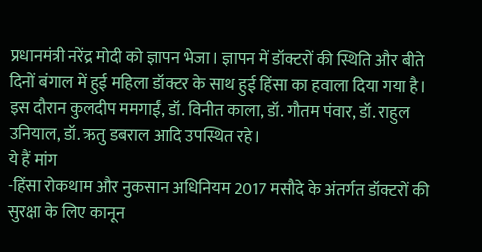प्रधानमंत्री नरेंद्र मोदी को ज्ञापन भेजा। ज्ञापन में डॉक्टरों की स्थिति और बीते दिनों बंगाल में हुई महिला डॉक्टर के साथ हुई हिंसा का हवाला दिया गया है। इस दौरान कुलदीप ममगाईं, डॉ. विनीत काला, डॉ. गौतम पंवार, डॉ. राहुल उनियाल, डॉ. ऋतु डबराल आदि उपस्थित रहे।
ये हैं मांग
-हिंसा रोकथाम और नुकसान अधिनियम 2017 मसौदे के अंतर्गत डॉक्टरों की सुरक्षा के लिए कानून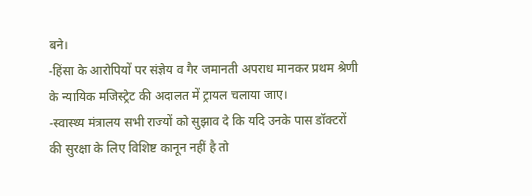बने।
-हिंसा के आरोपियों पर संज्ञेय व गैर जमानती अपराध मानकर प्रथम श्रेणी के न्यायिक मजिस्ट्रेट की अदालत में ट्रायल चलाया जाए।
-स्वास्थ्य मंत्रालय सभी राज्यों को सुझाव दे कि यदि उनके पास डॉक्टरों की सुरक्षा के लिए विशिष्ट कानून नहीं है तो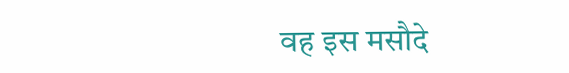वह इस मसौदे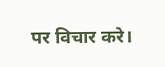पर विचार करे।